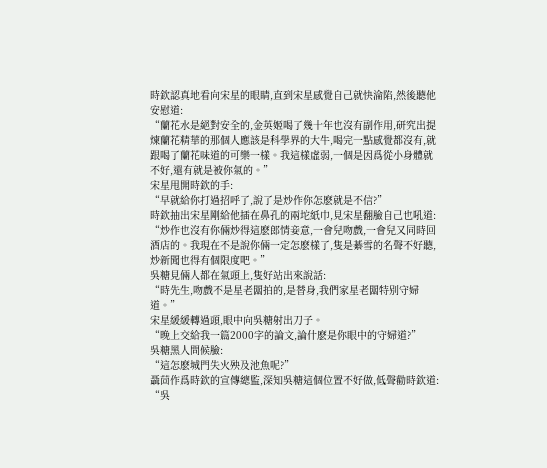時欽認真地看向宋星的眼睛,直到宋星感覺自己就快淪陷,然後聽他安慰道:
“蘭花水是絕對安全的,金英姬喝了幾十年也沒有副作用,研究出提煉蘭花精華的那個人應該是科學界的大牛,喝完一點感覺都沒有,就跟喝了蘭花味道的可樂一樣。我這樣虛弱,一個是因爲從小身體就不好,還有就是被你氣的。”
宋星甩開時欽的手:
“早就給你打過招呼了,說了是炒作你怎麽就是不信?”
時欽抽出宋星剛給他插在鼻孔的兩坨紙巾,見宋星翻臉自己也吼道:
“炒作也沒有你倆炒得這麽郎情妾意,一會兒吻戲,一會兒又同時回酒店的。我現在不是說你倆一定怎麽樣了,隻是綦雪的名聲不好聽,炒新聞也得有個限度吧。”
吳糖見倆人都在氣頭上,隻好站出來說話:
“時先生,吻戲不是星老闆拍的,是替身,我們家星老闆特别守婦道。”
宋星緩緩轉過頭,眼中向吳糖射出刀子。
“晚上交給我一篇2000字的論文,論什麽是你眼中的守婦道?”
吳糖黑人問候臉:
“這怎麽城門失火殃及池魚呢?”
聶茴作爲時欽的宣傳總監,深知吳糖這個位置不好做,低聲勸時欽道:
“吳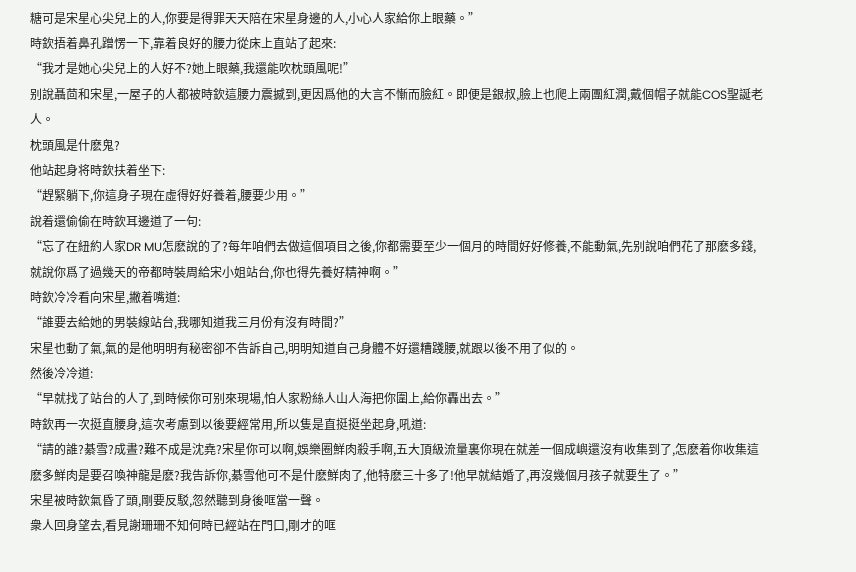糖可是宋星心尖兒上的人,你要是得罪天天陪在宋星身邊的人,小心人家給你上眼藥。”
時欽捂着鼻孔蹭愣一下,靠着良好的腰力從床上直站了起來:
“我才是她心尖兒上的人好不?她上眼藥,我還能吹枕頭風呢!”
别說聶茴和宋星,一屋子的人都被時欽這腰力震撼到,更因爲他的大言不慚而臉紅。即便是銀叔,臉上也爬上兩團紅潤,戴個帽子就能COS聖誕老人。
枕頭風是什麽鬼?
他站起身将時欽扶着坐下:
“趕緊躺下,你這身子現在虛得好好養着,腰要少用。”
說着還偷偷在時欽耳邊道了一句:
“忘了在紐約人家DR MU怎麽說的了?每年咱們去做這個項目之後,你都需要至少一個月的時間好好修養,不能動氣,先别說咱們花了那麽多錢,就說你爲了過幾天的帝都時裝周給宋小姐站台,你也得先養好精神啊。”
時欽冷冷看向宋星,撇着嘴道:
“誰要去給她的男裝線站台,我哪知道我三月份有沒有時間?”
宋星也動了氣,氣的是他明明有秘密卻不告訴自己,明明知道自己身體不好還糟踐腰,就跟以後不用了似的。
然後冷冷道:
“早就找了站台的人了,到時候你可别來現場,怕人家粉絲人山人海把你圍上,給你轟出去。”
時欽再一次挺直腰身,這次考慮到以後要經常用,所以隻是直挺挺坐起身,吼道:
“請的誰?綦雪?成晝?難不成是沈堯?宋星你可以啊,娛樂圈鮮肉殺手啊,五大頂級流量裏你現在就差一個成嶼還沒有收集到了,怎麽着你收集這麽多鮮肉是要召喚神龍是麽?我告訴你,綦雪他可不是什麽鮮肉了,他特麽三十多了!他早就結婚了,再沒幾個月孩子就要生了。”
宋星被時欽氣昏了頭,剛要反駁,忽然聽到身後哐當一聲。
衆人回身望去,看見謝珊珊不知何時已經站在門口,剛才的哐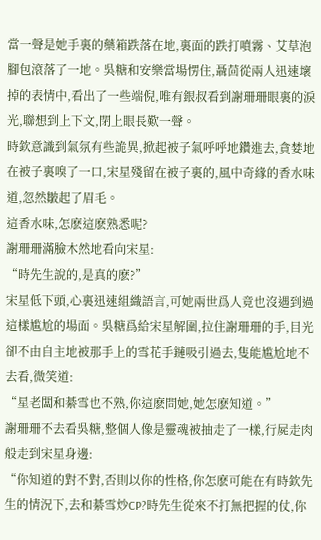當一聲是她手裏的藥箱跌落在地,裏面的跌打噴霧、艾草泡腳包滾落了一地。吳糖和安樂當場愣住,聶茴從兩人迅速壞掉的表情中,看出了一些端倪,唯有銀叔看到謝珊珊眼裏的淚光,聯想到上下文,閉上眼長歎一聲。
時欽意識到氣氛有些詭異,掀起被子氣呼呼地鑽進去,貪婪地在被子裏嗅了一口,宋星殘留在被子裏的,風中奇緣的香水味道,忽然皺起了眉毛。
這香水味,怎麽這麽熟悉呢?
謝珊珊滿臉木然地看向宋星:
“時先生說的,是真的麽?”
宋星低下頭,心裏迅速組織語言,可她兩世爲人竟也沒遇到過這樣尴尬的場面。吳糖爲給宋星解圍,拉住謝珊珊的手,目光卻不由自主地被那手上的雪花手鏈吸引過去,隻能尴尬地不去看,微笑道:
“星老闆和綦雪也不熟,你這麽問她,她怎麽知道。”
謝珊珊不去看吳糖,整個人像是靈魂被抽走了一樣,行屍走肉般走到宋星身邊:
“你知道的對不對,否則以你的性格,你怎麽可能在有時欽先生的情況下,去和綦雪炒CP?時先生從來不打無把握的仗,你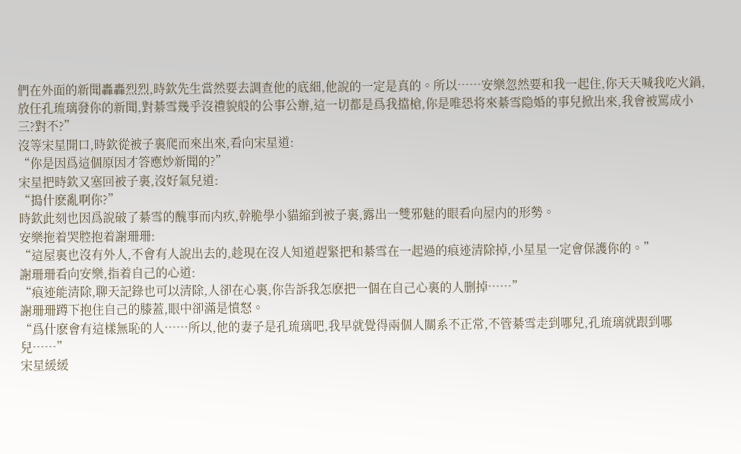們在外面的新聞轟轟烈烈,時欽先生當然要去調查他的底細,他說的一定是真的。所以……安樂忽然要和我一起住,你天天喊我吃火鍋,放任孔琉璃發你的新聞,對綦雪幾乎沒禮貌般的公事公辦,這一切都是爲我擋槍,你是唯恐将來綦雪隐婚的事兒掀出來,我會被罵成小三?對不?”
沒等宋星開口,時欽從被子裏爬而來出來,看向宋星道:
“你是因爲這個原因才答應炒新聞的?”
宋星把時欽又塞回被子裏,沒好氣兒道:
“搗什麽亂啊你?”
時欽此刻也因爲說破了綦雪的醜事而内疚,幹脆學小貓縮到被子裏,露出一雙邪魅的眼看向屋内的形勢。
安樂拖着哭腔抱着謝珊珊:
“這屋裏也沒有外人,不會有人說出去的,趁現在沒人知道趕緊把和綦雪在一起過的痕迹清除掉,小星星一定會保護你的。”
謝珊珊看向安樂,指着自己的心道:
“痕迹能清除,聊天記錄也可以清除,人卻在心裏,你告訴我怎麽把一個在自己心裏的人删掉……”
謝珊珊蹲下抱住自己的膝蓋,眼中卻滿是憤怒。
“爲什麽會有這樣無恥的人……所以,他的妻子是孔琉璃吧,我早就覺得兩個人關系不正常,不管綦雪走到哪兒,孔琉璃就跟到哪兒……”
宋星緩緩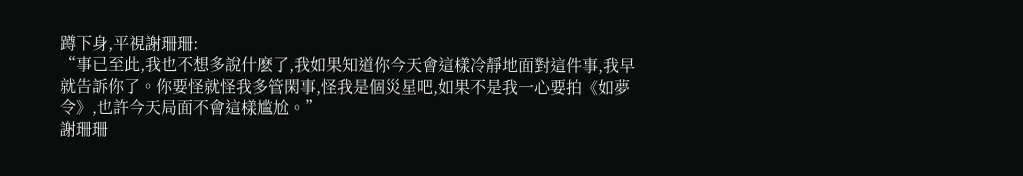蹲下身,平視謝珊珊:
“事已至此,我也不想多說什麽了,我如果知道你今天會這樣冷靜地面對這件事,我早就告訴你了。你要怪就怪我多管閑事,怪我是個災星吧,如果不是我一心要拍《如夢令》,也許今天局面不會這樣尴尬。”
謝珊珊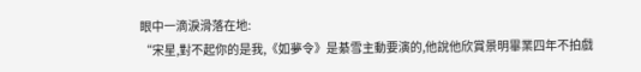眼中一滴淚滑落在地:
“宋星,對不起你的是我,《如夢令》是綦雪主動要演的,他說他欣賞景明畢業四年不拍戲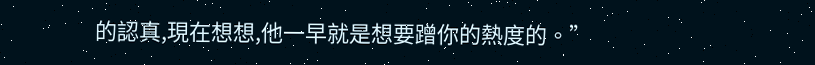的認真,現在想想,他一早就是想要蹭你的熱度的。”